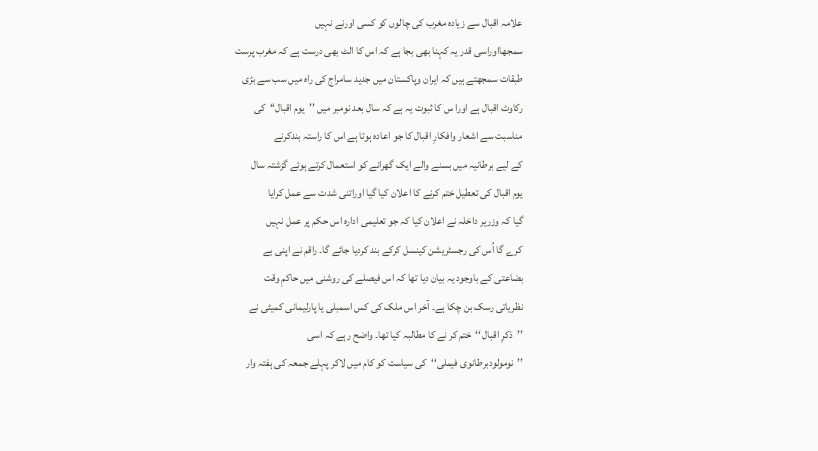علامہ اقبال سے زیادہ مغرب کی چالوں کو کسی اورنے نہیں
سمجھااوراسی قدر یہ کہنا بھی بجا ہے کہ اس کا الٹ بھی درست ہے کہ مغرب پرست
طبقات سمجھتے ہیں کہ ایران وپاکستان میں جدید سامراج کی راہ میں سب سے بڑی
رکاوٹ اقبال ہے اورا س کا ثبوت یہ ہے کہ سال بعد نومبر میں ’’یوم اقبال‘‘کی
مناسبت سے اشعار وافکارِ اقبال کا جو اعادہ ہوتا ہے اس کا راستہ بندکرنے
کے لیے برطانیہ میں بسنے والے ایک گھرانے کو استعمال کرتے ہوئے گزشتہ سال
یوم اقبال کی تعطیل ختم کرنے کا اعلان کیا گیا اوراتنی شدت سے عمل کرایا
گیا کہ وزریر داخلہ نے اعلان کیا کہ جو تعلیمی ادارہ اس حکم پر عمل نہیں
کرے گا اُس کی رجسٹریشن کینسل کرکے بند کردیا جائے گا۔ راقم نے اپنی بے
بضاعتی کے باوجود یہ بیان دیا تھا کہ اس فیصلے کی روشنی میں حاکمِ وقت
نظریاتی رسک بن چکا ہے۔ آخر اس ملک کی کس اسمبلی یا پارلیمانی کمیٹی نے
’’ذکرِ اقبال ‘‘ختم کر نے کا مطالبہ کیا تھا۔ واضح رہے کہ اسی
’’نومولودبرطانوی فیملی‘‘کی سیاست کو کام میں لاکر پہلے جمعہ کی ہفتہ وار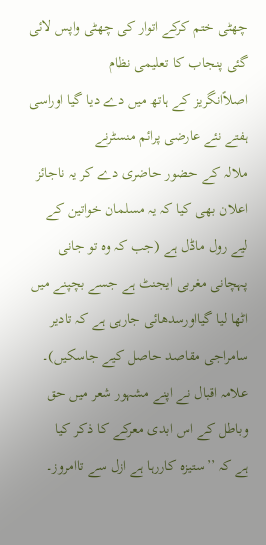چھٹی ختم کرکے اتوار کی چھٹی واپس لائی گئی پنجاب کا تعلیمی نظام
اصلاًانگریز کے ہاتھ میں دے دیا گیا اوراسی ہفتے نئے عارضی پرائم منسٹرنے
ملالہ کے حضور حاضری دے کر یہ ناجائز اعلان بھی کیا کہ یہ مسلمان خواتین کے
لیے رول ماڈل ہے (جب کہ وہ تو جانی پہچانی مغربی ایجنٹ ہے جسے بچپنے میں
اٹھا لیا گیااورسدھائی جارہی ہے کہ تادیر سامراجی مقاصد حاصل کیے جاسکیں)۔
علامہ اقبال نے اپنے مشہور شعر میں حق وباطل کے اس ابدی معرکے کا ذکر کیا
ہے کہ ’’ستیزہ کاررہا ہے ازل سے تاامروز۔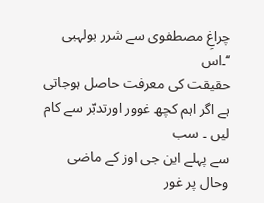چراغِ مصطفوی سے شرر بولہبی ‘‘۔اس
حقیقت کی معرفت حاصل ہوجاتی ہے اگر اہم کچھ غوور اورتدبّر سے کام لیں ۔ سب
سے پہلے این جی اوز کے ماضی وحال پر غور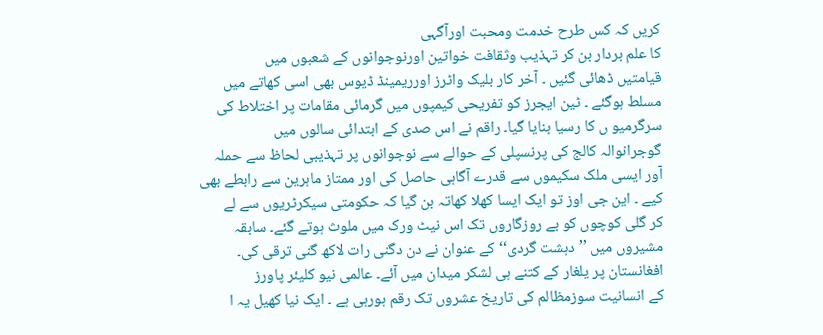کریں کہ کس طرح خدمت ومحبت اورآگہی
کا علم بردار بن کر تہذیب وثقافت خواتین اورنوجوانوں کے شعبوں میں
قیامتیں ڈھائی گئیں ۔ آخر کار بلیک واٹرز اورریمینڈ ڈیوس بھی اسی کھاتے میں
مسلط ہوگئے ۔ ٹین ایجرز کو تفریحی کیمپوں میں گرمائی مقامات پر اختلاط کی
سرگرمیو ں کا رسیا بنایا گیا۔ راقم نے اس صدی کے ابتدائی سالوں میں
گوجرانوالہ کالج کی پرنسپلی کے حوالے سے نوجوانوں پر تہذیبی لحاظ سے حملہ
آور ایسی ملک سکیموں سے قدرے آگاہی حاصل کی اور ممتاز ماہرین سے رابطے بھی
کیے ۔ این جی اوز تو ایک ایسا کھلا کھاتہ بن گیا کہ حکومتی سیکرٹریوں سے لے
کر گلی کوچوں کو بے روزگاروں تک اس نیٹ ورک میں ملوث ہوتے گئے۔ سابقہ
مشیروں میں ’’دہشت گردی‘‘کے عنوان نے دن دگنی رات لاکھ گنی ترقی کی۔
افغانستان پر یلغار کے کتنے ہی لشکر میدان میں آئے۔ عالمی نیو کلیئر پاورز
کے انسانیت سوزمظالم کی تاریخ عشروں تک رقم ہورہی ہے ۔ ایک نیا کھیل یہ ا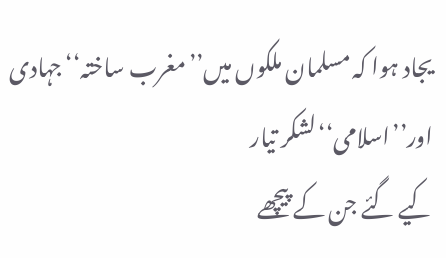یجاد ہوا کہ مسلمان ملکوں میں’’مغرب ساختہ‘‘جہادی اور’’اسلامی‘‘لشکر تیار
کیے گئے جن کے پیچھے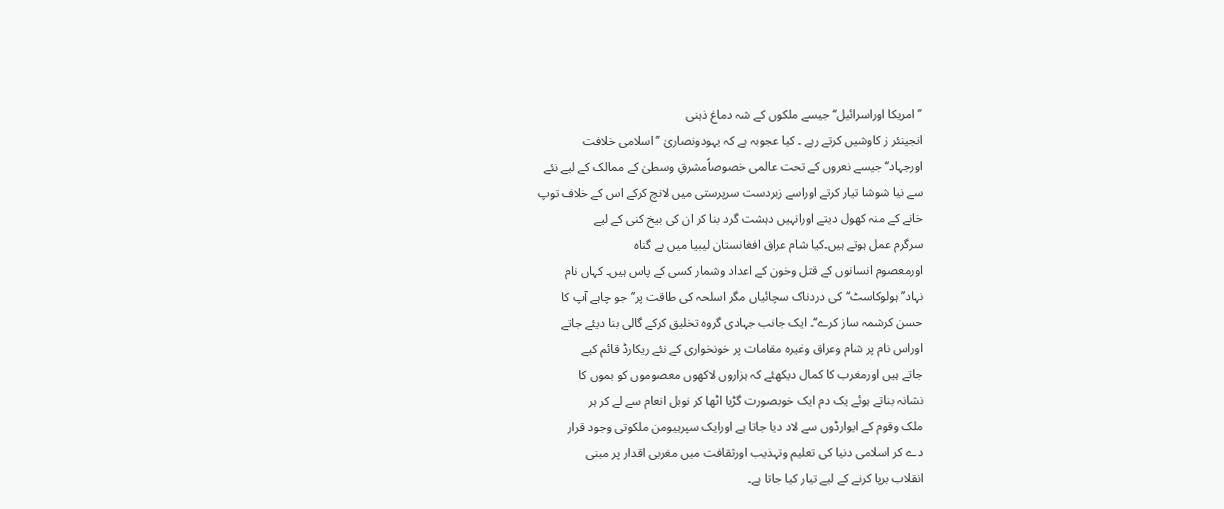’’امریکا اوراسرائیل‘‘جیسے ملکوں کے شہ دماغ ذہنی
انجینئر ز کاوشیں کرتے رہے ۔ کیا عجوبہ ہے کہ یہودونصاریٰ ’’اسلامی خلافت
اورجہاد‘‘جیسے نعروں کے تحت عالمی خصوصاًمشرقِ وسطیٰ کے ممالک کے لیے نئے
سے نیا شوشا تیار کرتے اوراسے زبردست سرپرستی میں لانچ کرکے اس کے خلاف توپ
خانے کے منہ کھول دیتے اورانہیں دہشت گرد بنا کر ان کی بیخ کنی کے لیے
سرگرم عمل ہوتے ہیں۔کیا شام عراق افغانستان لیبیا میں بے گناہ
اورمعصوم انسانوں کے قتل وخون کے اعداد وشمار کسی کے پاس ہیں۔ کہاں نام
نہاد’’ہولوکاسٹ‘‘کی دردناک سچائیاں مگر اسلحہ کی طاقت پر’’جو چاہے آپ کا
حسن کرشمہ ساز کرے‘‘۔ ایک جانب جہادی گروہ تخلیق کرکے گالی بنا دیئے جاتے
اوراس نام پر شام وعراق وغیرہ مقامات پر خونخواری کے نئے ریکارڈ قائم کیے
جاتے ہیں اورمغرب کا کمال دیکھئے کہ ہزاروں لاکھوں معصوموں کو بموں کا
نشانہ بناتے ہوئے یک دم ایک خوبصورت گڑیا اٹھا کر نوبل انعام سے لے کر ہر
ملک وقوم کے ایوارڈوں سے لاد دیا جاتا ہے اورایک سپرہیومن ملکوتی وجود قرار
دے کر اسلامی دنیا کی تعلیم وتہذیب اورثقافت میں مغربی اقدار پر مبنی
انقلاب برپا کرنے کے لیے تیار کیا جاتا ہے۔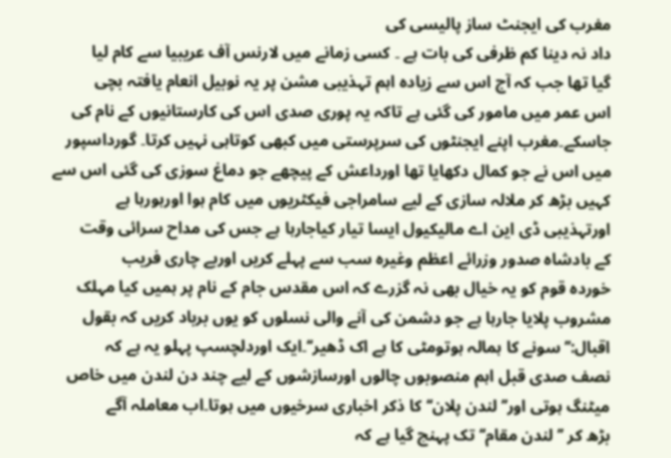مغرب کی ایجنٹ ساز پالیسی کی
داد نہ دینا کم ظرفی کی بات ہے ۔ کسی زمانے میں لارنس آف عریبیا سے کام لیا
گیا تھا جب کہ آج اس سے زیادہ اہم تہذیبی مشن پر یہ نوبیل انعام یافتہ بچی
اس عمر میں مامور کی گئی ہے تاکہ یہ پوری صدی اس کی کارستانیوں کے نام کی
جاسکے۔مغرب اپنے ایجنٹوں کی سرپرستی میں کبھی کوتاہی نہیں کرتا۔ گورداسپور
میں اس نے جو کمال دکھایا تھا اورداعش کے پیچھے جو دماغ سوزی کی گئی اس سے
کہیں بڑھ کر ملالہ سازی کے لیے سامراجی فیکٹریوں میں کام ہوا اورہورہا ہے
اورتہذیبی ڈی این اے مالیکیول ایسا تیار کیاجارہا ہے جس کی مداح سرائی وقت
کے بادشاہ صدور وزرائے اعظم وغیرہ سب سے پہلے کریں اوربے چاری فریب
خوردہ قوم کو یہ خیال بھی نہ گزرے کہ اس مقدس جام کے نام پر ہمیں کیا مہلک
مشروب پلایا جارہا ہے جو دشمن کی آنے والی نسلوں کو یوں برباد کریں کہ بقول
اقبال:’’سونے کا ہمالہ ہوتومٹی کا ہے اک ڈھیر‘‘۔ایک اوردلچسپ پہلو یہ ہے کہ
نصف صدی قبل اہم منصوبوں چالوں اورسازشوں کے لیے چند دن لندن میں خاص
میٹنگ ہوتی اور’’لندن پلان‘‘کا ذکر اخباری سرخیوں میں ہوتا۔اب معاملہ آگے
بڑھ کر ’’لندن مقام‘‘تک پہنچ گیا ہے کہ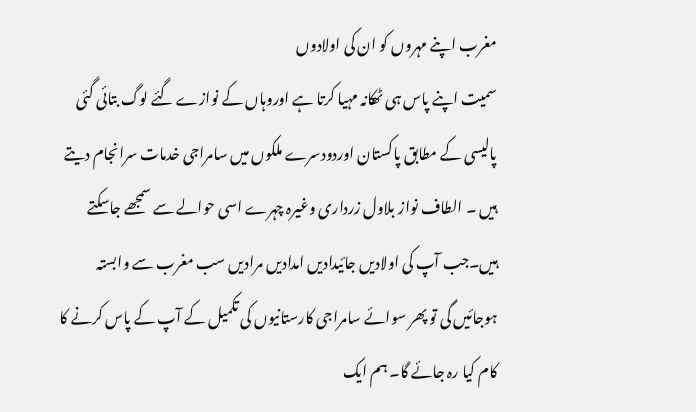مغرب اپنے مہروں کو ان کی اولادوں
سمیت اپنے پاس ہی ٹھکانہ مہیا کرتا ہے اوروہاں کے نوازے گئے لوگ بتائی گئی
پالیسی کے مطابق پاکستان اوردودسرے ملکوں میں سامراجی خدمات سرانجام دیتے
ہیں ۔ الطاف نواز بلاول زرداری وغیرہ چہرے اسی حوالے سے سمجھے جاسکتے
ہیں۔جب آپ کی اولادیں جائیدادیں امدادیں مرادیں سب مغرب سے وابستہ
ہوجائیں گی تو پھر سوائے سامراجی کارستانیوں کی تکمیل کے آپ کے پاس کرنے کا
کام کیا رہ جائے گا۔ ہم ایک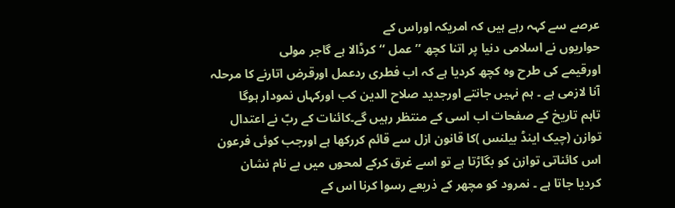عرصے سے کہہ رہے ہیں کہ امریکہ اوراس کے
حواریوں نے اسلامی دنیا پر اتنا کچھ ’’عمل ‘‘کرڈالا ہے گاجر مولی
اورقیمے کی طرح وہ کچھ کردیا ہے کہ اب فطری ردعمل اورقرض اتارنے کا مرحلہ
آنا لازمی ہے ۔ ہم نہیں جانتے اورجدید صلاح الدین کب اورکہاں نمودار ہوگا
تاہم تاریخ کے صفحات اب اسی کے منتظر رہیں گے۔کائنات کے ربّ نے اعتدال
توازن (چیک اینڈ بیلنس )کا قانون ازل سے قائم کررکھا ہے اورجب کوئی فرعون
اس کائناتی توازن کو بگاڑتا ہے تو اسے غرق کرکے لمحوں میں بے نام نشان
کردیا جاتا ہے ۔ نمرود کو مچھر کے ذریعے رسوا کرنا اس کے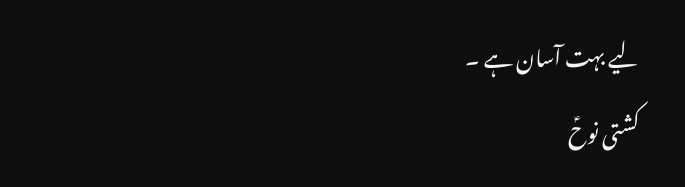لیے بہت آسان ہے ۔
کشتی نوحؑ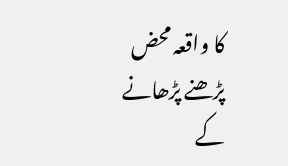کا واقعہ محض پڑھنے پڑھانے کے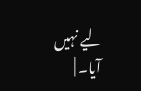لیے نہیں آیا۔ |